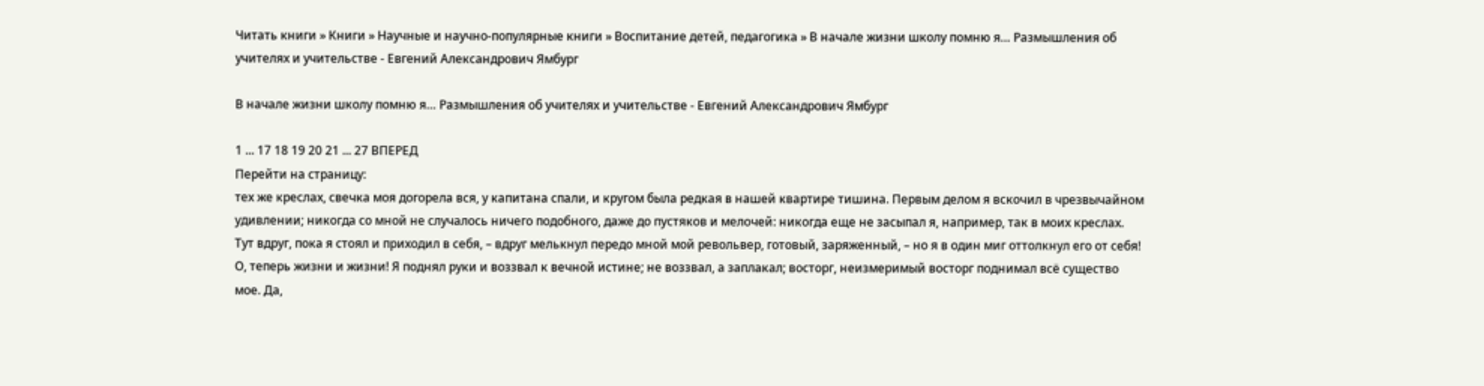Читать книги » Книги » Научные и научно-популярные книги » Воспитание детей, педагогика » В начале жизни школу помню я… Размышления об учителях и учительстве - Евгений Александрович Ямбург

В начале жизни школу помню я… Размышления об учителях и учительстве - Евгений Александрович Ямбург

1 ... 17 18 19 20 21 ... 27 ВПЕРЕД
Перейти на страницу:
тех же креслах, свечка моя догорела вся, у капитана спали, и кругом была редкая в нашей квартире тишина. Первым делом я вскочил в чрезвычайном удивлении; никогда со мной не случалось ничего подобного, даже до пустяков и мелочей: никогда еще не засыпал я, например, так в моих креслах. Тут вдруг, пока я стоял и приходил в себя, – вдруг мелькнул передо мной мой револьвер, готовый, заряженный, – но я в один миг оттолкнул его от себя! О, теперь жизни и жизни! Я поднял руки и воззвал к вечной истине; не воззвал, а заплакал; восторг, неизмеримый восторг поднимал всё существо мое. Да,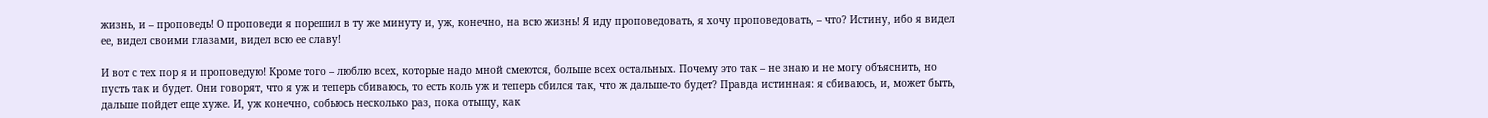жизнь, и – проповедь! О проповеди я порешил в ту же минуту и, уж, конечно, на всю жизнь! Я иду проповедовать, я хочу проповедовать, – что? Истину, ибо я видел ее, видел своими глазами, видел всю ее славу!

И вот с тех пор я и проповедую! Кроме того – люблю всех, которые надо мной смеются, больше всех остальных. Почему это так – не знаю и не могу объяснить, но пусть так и будет. Они говорят, что я уж и теперь сбиваюсь, то есть коль уж и теперь сбился так, что ж дальше-то будет? Правда истинная: я сбиваюсь, и, может быть, дальше пойдет еще хуже. И, уж конечно, собьюсь несколько раз, пока отыщу, как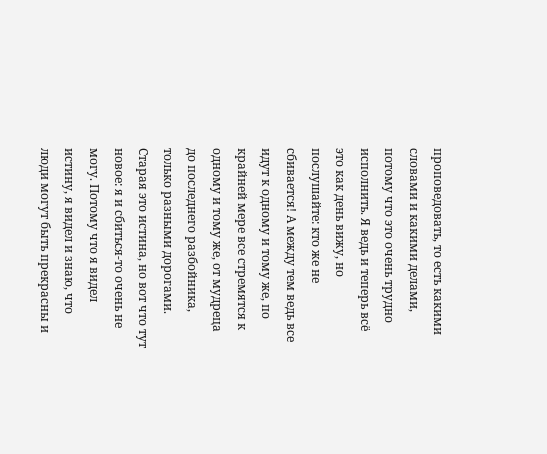проповедовать, то есть какими словами и какими делами, потому что это очень трудно исполнить. Я ведь и теперь всё это как день вижу, но послушайте: кто же не сбивается! А между тем ведь все идут к одному и тому же, по крайней мере все стремятся к одному и тому же, от мудреца до последнего разбойника, только разными дорогами. Старая это истина, но вот что тут новое: я и сбиться-то очень не могу. Потому что я видел истину, я видел и знаю, что люди могут быть прекрасны и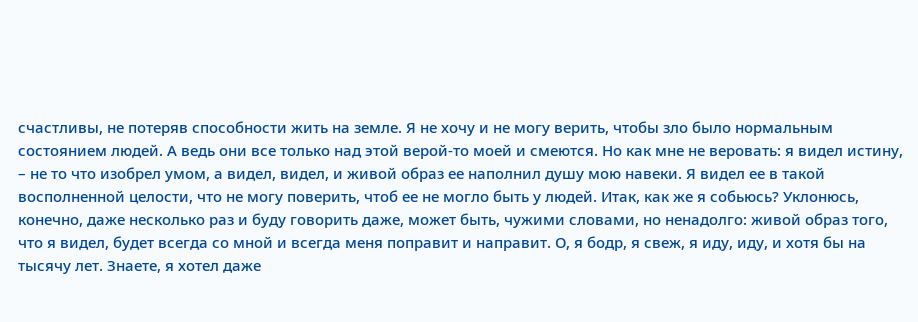счастливы, не потеряв способности жить на земле. Я не хочу и не могу верить, чтобы зло было нормальным состоянием людей. А ведь они все только над этой верой-то моей и смеются. Но как мне не веровать: я видел истину, – не то что изобрел умом, а видел, видел, и живой образ ее наполнил душу мою навеки. Я видел ее в такой восполненной целости, что не могу поверить, чтоб ее не могло быть у людей. Итак, как же я собьюсь? Уклонюсь, конечно, даже несколько раз и буду говорить даже, может быть, чужими словами, но ненадолго: живой образ того, что я видел, будет всегда со мной и всегда меня поправит и направит. О, я бодр, я свеж, я иду, иду, и хотя бы на тысячу лет. Знаете, я хотел даже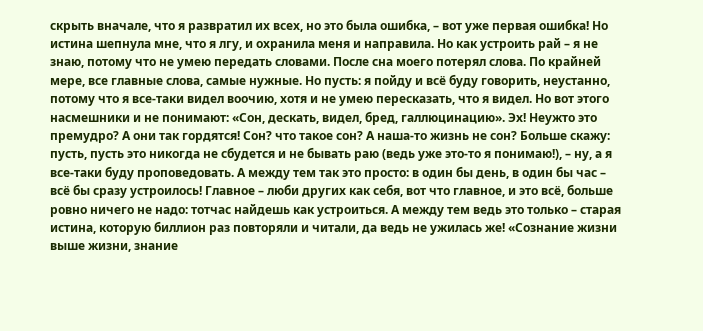скрыть вначале, что я развратил их всех, но это была ошибка, – вот уже первая ошибка! Но истина шепнула мне, что я лгу, и охранила меня и направила. Но как устроить рай – я не знаю, потому что не умею передать словами. После сна моего потерял слова. По крайней мере, все главные слова, самые нужные. Но пусть: я пойду и всё буду говорить, неустанно, потому что я все-таки видел воочию, хотя и не умею пересказать, что я видел. Но вот этого насмешники и не понимают: «Сон, дескать, видел, бред, галлюцинацию». Эх! Неужто это премудро? А они так гордятся! Сон? что такое сон? А наша-то жизнь не сон? Больше скажу: пусть, пусть это никогда не сбудется и не бывать раю (ведь уже это-то я понимаю!), – ну, а я все-таки буду проповедовать. А между тем так это просто: в один бы день, в один бы час – всё бы сразу устроилось! Главное – люби других как себя, вот что главное, и это всё, больше ровно ничего не надо: тотчас найдешь как устроиться. А между тем ведь это только – старая истина, которую биллион раз повторяли и читали, да ведь не ужилась же! «Сознание жизни выше жизни, знание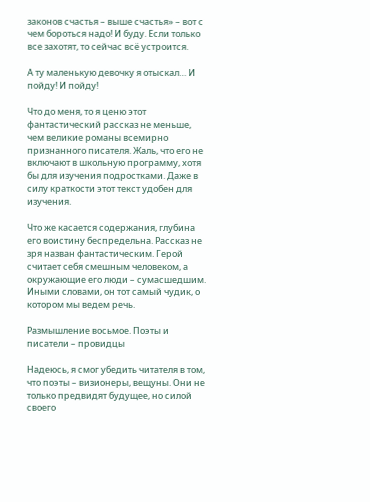законов счастья – выше счастья» – вот с чем бороться надо! И буду. Если только все захотят, то сейчас всё устроится.

А ту маленькую девочку я отыскал… И пойду! И пойду!

Что до меня, то я ценю этот фантастический рассказ не меньше, чем великие романы всемирно признанного писателя. Жаль, что его не включают в школьную программу, хотя бы для изучения подростками. Даже в силу краткости этот текст удобен для изучения.

Что же касается содержания, глубина его воистину беспредельна. Рассказ не зря назван фантастическим. Герой считает себя смешным человеком, а окружающие его люди – сумасшедшим. Иными словами, он тот самый чудик, о котором мы ведем речь.

Размышление восьмое. Поэты и писатели – провидцы

Надеюсь, я смог убедить читателя в том, что поэты – визионеры, вещуны. Они не только предвидят будущее, но силой своего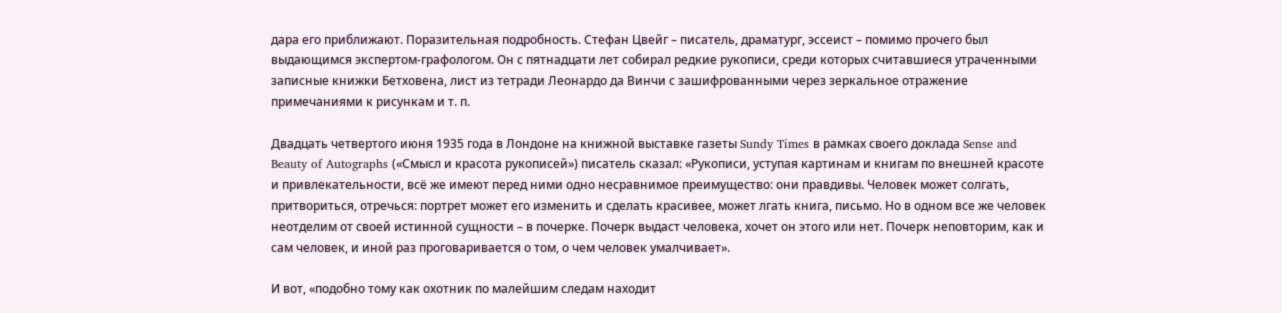дара его приближают. Поразительная подробность. Стефан Цвейг – писатель, драматург, эссеист – помимо прочего был выдающимся экспертом-графологом. Он с пятнадцати лет собирал редкие рукописи, среди которых считавшиеся утраченными записные книжки Бетховена, лист из тетради Леонардо да Винчи с зашифрованными через зеркальное отражение примечаниями к рисункам и т. п.

Двадцать четвертого июня 1935 года в Лондоне на книжной выставке газеты Sundy Times в рамках своего доклада Sense and Beauty of Autographs («Смысл и красота рукописей») писатель сказал: «Рукописи, уступая картинам и книгам по внешней красоте и привлекательности, всё же имеют перед ними одно несравнимое преимущество: они правдивы. Человек может солгать, притвориться, отречься: портрет может его изменить и сделать красивее, может лгать книга, письмо. Но в одном все же человек неотделим от своей истинной сущности – в почерке. Почерк выдаст человека, хочет он этого или нет. Почерк неповторим, как и сам человек, и иной раз проговаривается о том, о чем человек умалчивает».

И вот, «подобно тому как охотник по малейшим следам находит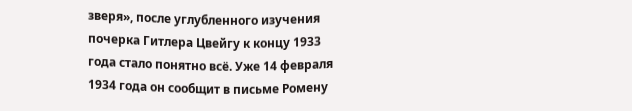зверя», после углубленного изучения почерка Гитлера Цвейгу к концу 1933 года стало понятно всё. Уже 14 февраля 1934 года он сообщит в письме Ромену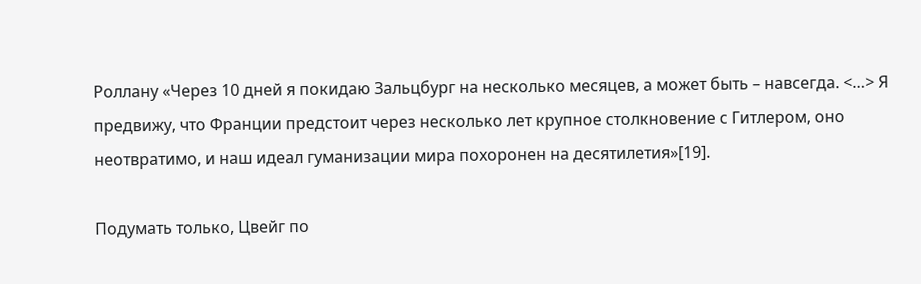Роллану «Через 10 дней я покидаю Зальцбург на несколько месяцев, а может быть – навсегда. <…> Я предвижу, что Франции предстоит через несколько лет крупное столкновение с Гитлером, оно неотвратимо, и наш идеал гуманизации мира похоронен на десятилетия»[19].

Подумать только, Цвейг по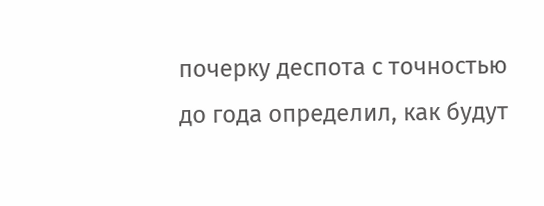почерку деспота с точностью до года определил, как будут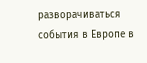разворачиваться события в Европе в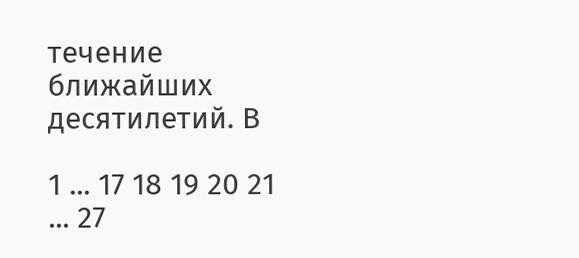течение ближайших десятилетий. В

1 ... 17 18 19 20 21 ... 27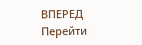ВПЕРЕД
Перейти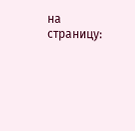на страницу: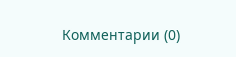Комментарии (0)